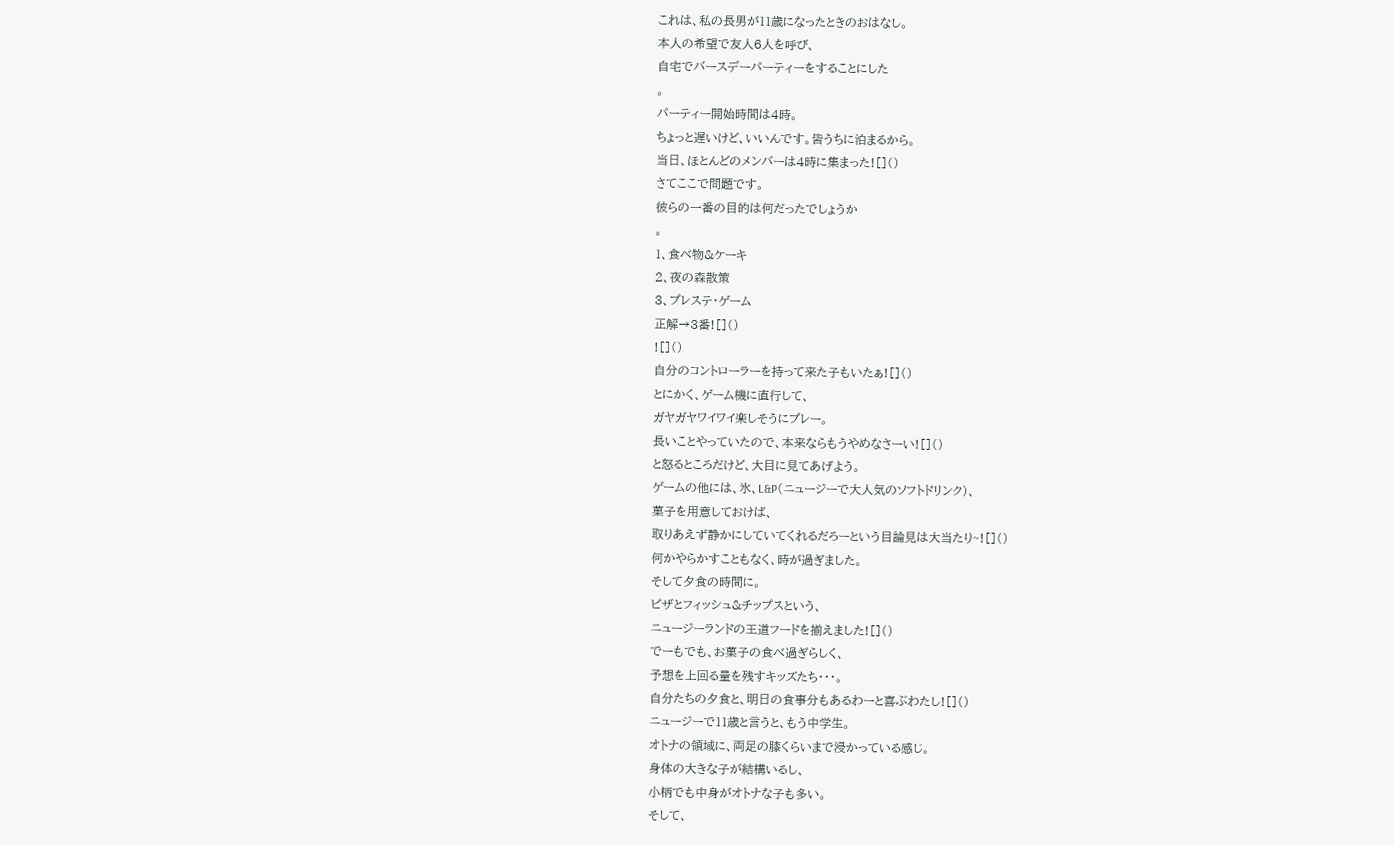これは、私の長男が11歳になったときのおはなし。
本人の希望で友人6人を呼び、
自宅でバースデーパーティーをすることにした
。
パーティー開始時間は4時。
ちょっと遅いけど、いいんです。皆うちに泊まるから。
当日、ほとんどのメンバーは4時に集まった![]()
さてここで問題です。
彼らの一番の目的は何だったでしょうか
。
1、食べ物&ケーキ
2、夜の森散策
3、プレステ・ゲーム
正解→3番![]()
![]()
自分のコントローラーを持って来た子もいたぁ![]()
とにかく、ゲーム機に直行して、
ガヤガヤワイワイ楽しそうにプレー。
長いことやっていたので、本来ならもうやめなさーい![]()
と怒るところだけど、大目に見てあげよう。
ゲームの他には、氷、L&P(ニュージーで大人気のソフトドリンク)、
菓子を用意しておけば、
取りあえず静かにしていてくれるだろーという目論見は大当たり~![]()
何かやらかすこともなく、時が過ぎました。
そして夕食の時間に。
ピザとフィッシュ&チップスという、
ニュージーランドの王道フードを揃えました![]()
でーもでも、お菓子の食べ過ぎらしく、
予想を上回る量を残すキッズたち・・・。
自分たちの夕食と、明日の食事分もあるわーと喜ぶわたし![]()
ニュージーで11歳と言うと、もう中学生。
オトナの領域に、両足の膝くらいまで浸かっている感じ。
身体の大きな子が結構いるし、
小柄でも中身がオトナな子も多い。
そして、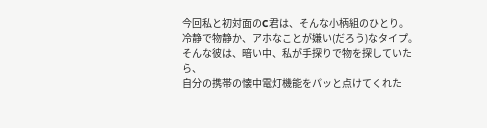今回私と初対面のC君は、そんな小柄組のひとり。
冷静で物静か、アホなことが嫌い(だろう)なタイプ。
そんな彼は、暗い中、私が手探りで物を探していたら、
自分の携帯の懐中電灯機能をパッと点けてくれた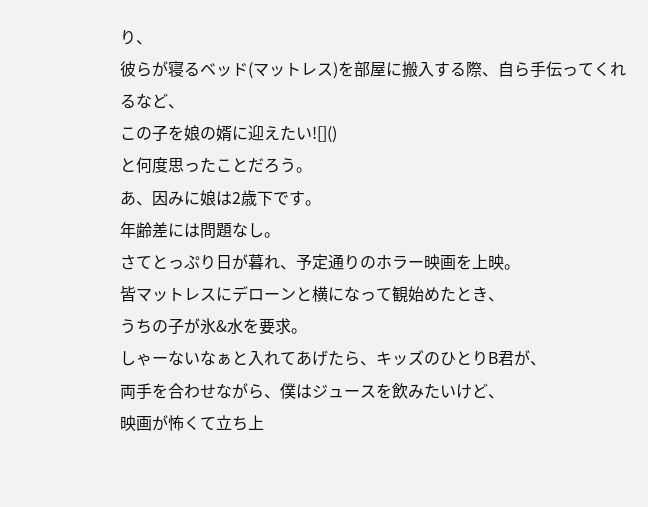り、
彼らが寝るベッド(マットレス)を部屋に搬入する際、自ら手伝ってくれるなど、
この子を娘の婿に迎えたい![]()
と何度思ったことだろう。
あ、因みに娘は2歳下です。
年齢差には問題なし。
さてとっぷり日が暮れ、予定通りのホラー映画を上映。
皆マットレスにデローンと横になって観始めたとき、
うちの子が氷&水を要求。
しゃーないなぁと入れてあげたら、キッズのひとりB君が、
両手を合わせながら、僕はジュースを飲みたいけど、
映画が怖くて立ち上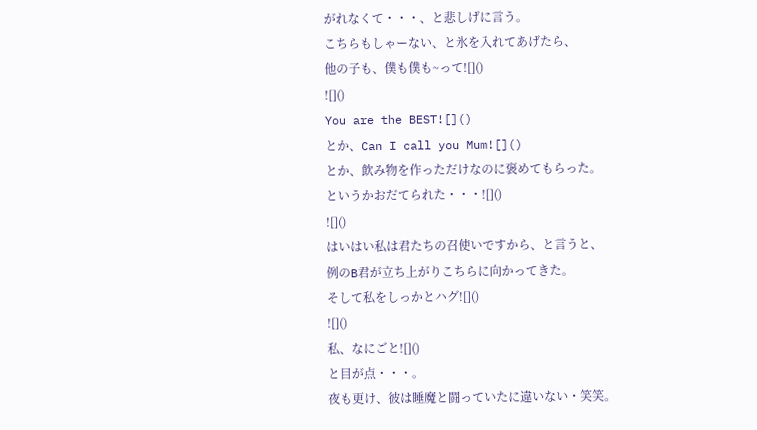がれなくて・・・、と悲しげに言う。
こちらもしゃーない、と氷を入れてあげたら、
他の子も、僕も僕も~って![]()
![]()
You are the BEST![]()
とか、Can I call you Mum![]()
とか、飲み物を作っただけなのに褒めてもらった。
というかおだてられた・・・![]()
![]()
はいはい私は君たちの召使いですから、と言うと、
例のB君が立ち上がりこちらに向かってきた。
そして私をしっかとハグ![]()
![]()
私、なにごと![]()
と目が点・・・。
夜も更け、彼は睡魔と闘っていたに違いない・笑笑。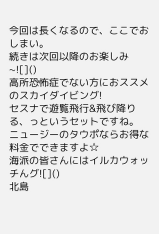今回は長くなるので、ここでおしまい。
続きは次回以降のお楽しみ~![]()
高所恐怖症でない方におススメのスカイダイビング!
セスナで遊覧飛行&飛び降りる、っというセットですね。
ニュージーのタウポならお得な料金でできますよ☆
海派の皆さんにはイルカウォッチんグ![]()
北島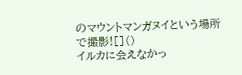のマウントマンガヌイという場所で撮影![]()
イルカに会えなかっ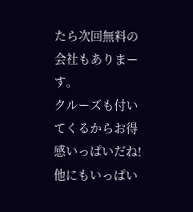たら次回無料の会社もありまーす。
クルーズも付いてくるからお得感いっぱいだね!
他にもいっぱい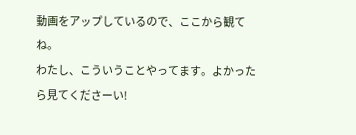動画をアップしているので、ここから観てね。
わたし、こういうことやってます。よかったら見てくださーい!